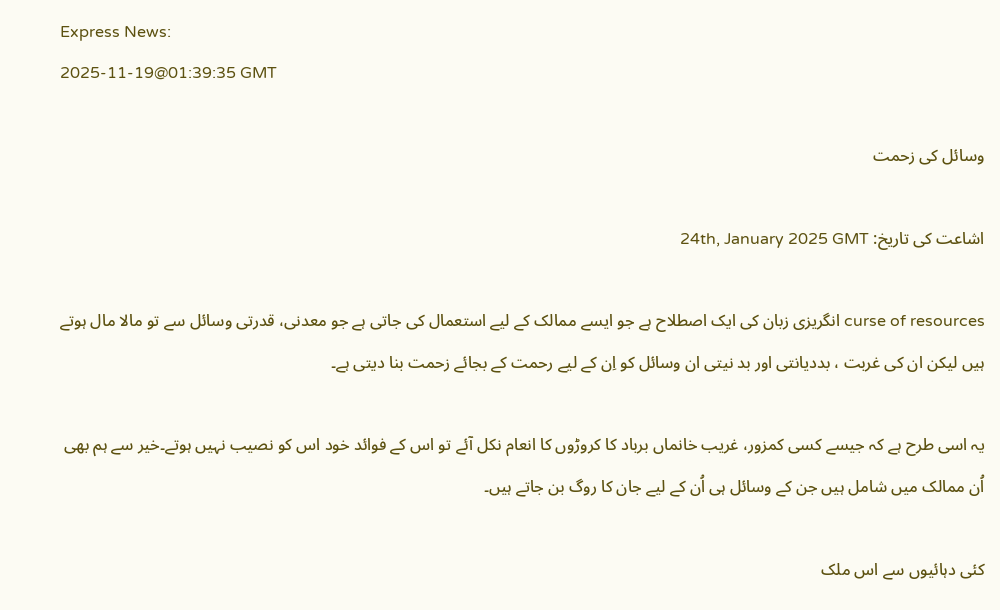Express News:
2025-11-19@01:39:35 GMT

وسائل کی زحمت

اشاعت کی تاریخ: 24th, January 2025 GMT

curse of resources انگریزی زبان کی ایک اصطلاح ہے جو ایسے ممالک کے لیے استعمال کی جاتی ہے جو معدنی، قدرتی وسائل سے تو مالا مال ہوتے ہیں لیکن ان کی غربت ، بددیانتی اور بد نیتی ان وسائل کو اِن کے لیے رحمت کے بجائے زحمت بنا دیتی ہے۔

یہ اسی طرح ہے کہ جیسے کسی کمزور، غریب خانماں برباد کا کروڑوں کا انعام نکل آئے تو اس کے فوائد خود اس کو نصیب نہیں ہوتے۔خیر سے ہم بھی اُن ممالک میں شامل ہیں جن کے وسائل ہی اُن کے لیے جان کا روگ بن جاتے ہیں۔

کئی دہائیوں سے اس ملک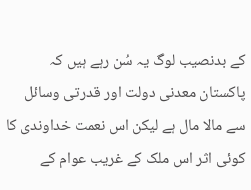کے بدنصیب لوگ یہ سُن رہے ہیں کہ پاکستان معدنی دولت اور قدرتی وسائل سے مالا مال ہے لیکن اس نعمت خداوندی کا کوئی اثر اس ملک کے غریب عوام کے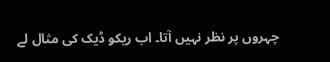چہروں پر نظر نہیں آتا۔ اب ریکو ڈیک کی مثال لے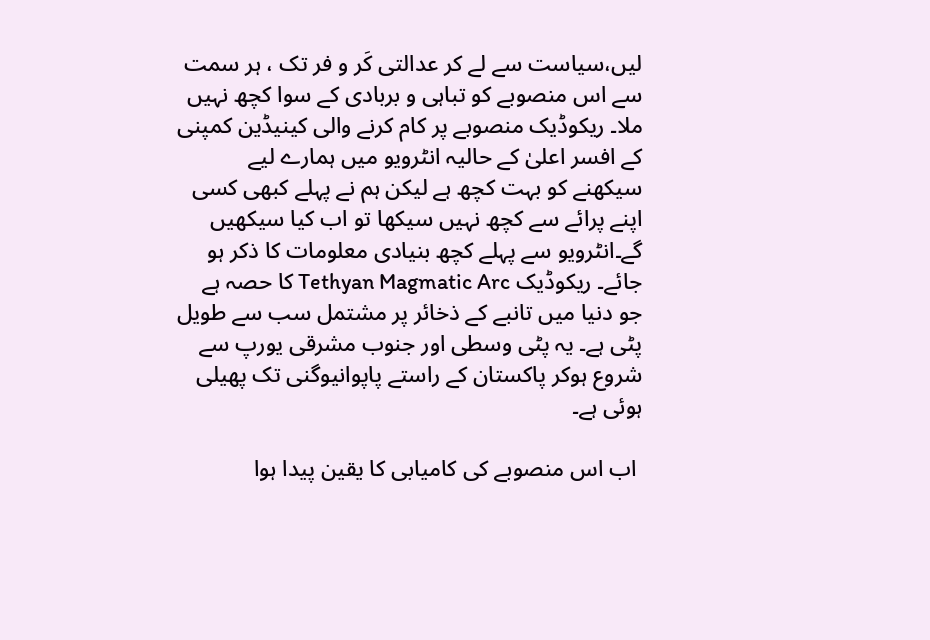لیں،سیاست سے لے کر عدالتی کَر و فر تک ، ہر سمت سے اس منصوبے کو تباہی و بربادی کے سوا کچھ نہیں ملا۔ ریکوڈیک منصوبے پر کام کرنے والی کینیڈین کمپنی کے افسر اعلیٰ کے حالیہ انٹرویو میں ہمارے لیے سیکھنے کو بہت کچھ ہے لیکن ہم نے پہلے کبھی کسی اپنے پرائے سے کچھ نہیں سیکھا تو اب کیا سیکھیں گے۔انٹرویو سے پہلے کچھ بنیادی معلومات کا ذکر ہو جائے۔ ریکوڈیک Tethyan Magmatic Arc کا حصہ ہے جو دنیا میں تانبے کے ذخائر پر مشتمل سب سے طویل پٹی ہے۔ یہ پٹی وسطی اور جنوب مشرقی یورپ سے شروع ہوکر پاکستان کے راستے پاپوانیوگنی تک پھیلی ہوئی ہے۔

 اب اس منصوبے کی کامیابی کا یقین پیدا ہوا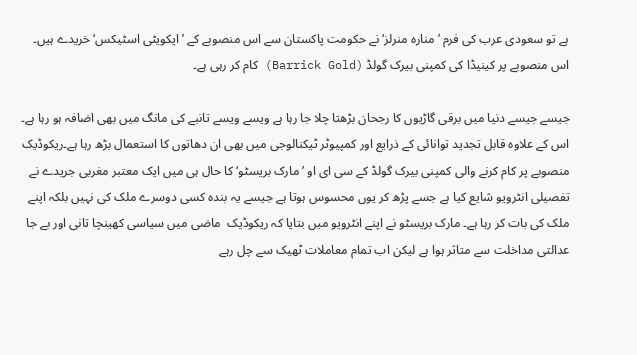ہے تو سعودی عرب کی فرم ’منارہ منرلز‘ نے حکومت پاکستان سے اس منصوبے کے ’ایکویٹی اسٹیکس‘ خریدے ہیں۔ اس منصوبے پر کینیڈا کی کمپنی بیرک گولڈ (Barrick Gold) کام کر رہی ہے۔

جیسے جیسے دنیا میں برقی گاڑیوں کا رجحان بڑھتا چلا جا رہا ہے ویسے ویسے تانبے کی مانگ میں بھی اضافہ ہو رہا ہے۔ اس کے علاوہ قابل تجدید توانائی کے ذرایع اور کمپیوٹر ٹیکنالوجی میں بھی ان دھاتوں کا استعمال بڑھ رہا ہے۔ریکوڈیک منصوبے پر کام کرنے والی کمپنی بیرک گولڈ کے سی ای او ’مارک بریسٹو‘ کا حال ہی میں ایک معتبر مغربی جریدے نے تفصیلی انٹرویو شایع کیا ہے جسے پڑھ کر یوں محسوس ہوتا ہے جیسے یہ بندہ کسی دوسرے ملک کی نہیں بلکہ اپنے ملک کی بات کر رہا ہے۔ مارک بریسٹو نے اپنے انٹرویو میں بتایا کہ ریکوڈیک  ماضی میں سیاسی کھینچا تانی اور بے جا عدالتی مداخلت سے متاثر ہوا ہے لیکن اب تمام معاملات ٹھیک سے چل رہے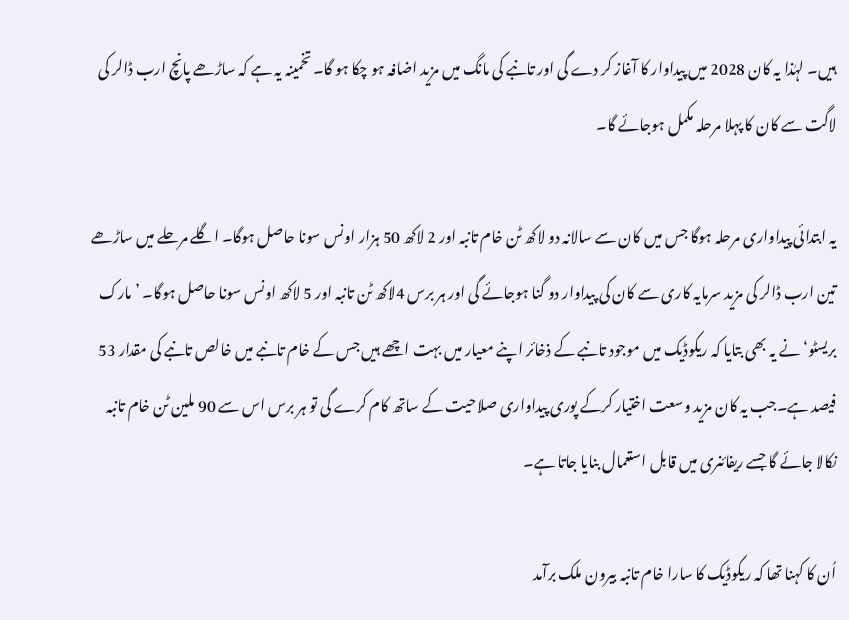ہیں۔ لہٰذا یہ کان 2028 میں پیداوار کا آغاز کر دے گی اور تانبے کی مانگ میں مزید اضافہ ہو چکا ہو گا۔ تخمینہ یہ ہے کہ ساڑھے پانچ ارب ڈالر کی لاگت سے کان کا پہلا مرحلہ مکمل ہوجائے گا۔

یہ ابتدائی پیداواری مرحلہ ہوگا جس میں کان سے سالانہ دو لاکھ ٹن خام تانبہ اور 2 لاکھ 50 ہزار اونس سونا حاصل ہوگا۔ اگلے مرحلے میں ساڑھے تین ارب ڈالر کی مزید سرمایہ کاری سے کان کی پیداوار دو گنا ہوجائے گی اور ہر برس 4لاکھ ٹن تانبہ اور 5 لاکھ اونس سونا حاصل ہوگا۔ ’مارک بریسٹو‘ نے یہ بھی بتایا کہ ریکوڈیک میں موجود تانبے کے ذخائر اپنے معیار میں بہت اچھے ہیں جس کے خام تانبے میں خالص تانبے کی مقدار 53 فیصد ہے۔جب یہ کان مزید وسعت اختیار کرکے پوری پیداواری صلاحیت کے ساتھ کام کرے گی تو ہر برس اس سے 90 ملین ٹن خام تانبہ نکالا جائے گا جسے ریفائنری میں قابل استعمال بنایا جاتا ہے۔

اُن کا کہنا تھا کہ ریکوڈیک کا سارا خام تانبہ بیرون ملک برآمد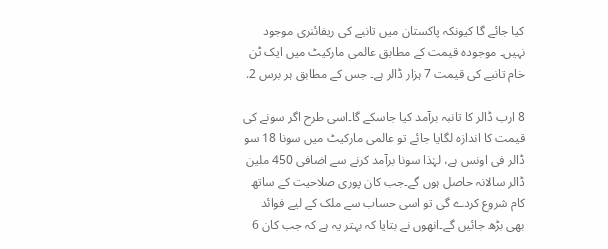کیا جائے گا کیونکہ پاکستان میں تانبے کی ریفائنری موجود نہیں۔ موجودہ قیمت کے مطابق عالمی مارکیٹ میں ایک ٹن خام تانبے کی قیمت 7 ہزار ڈالر ہے۔ جس کے مطابق ہر برس 2.

8 ارب ڈالر کا تانبہ برآمد کیا جاسکے گا۔اسی طرح اگر سونے کی قیمت کا اندازہ لگایا جائے تو عالمی مارکیٹ میں سونا 18 سو ڈالر فی اونس ہے، لہٰذا سونا برآمد کرنے سے اضافی 450 ملین ڈالر سالانہ حاصل ہوں گے۔جب کان پوری صلاحیت کے ساتھ کام شروع کردے گی تو اسی حساب سے ملک کے لیے فوائد بھی بڑھ جائیں گے۔انھوں نے بتایا کہ بہتر یہ ہے کہ جب کان 6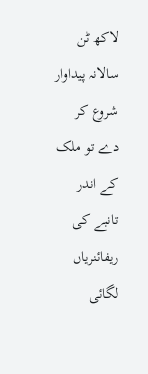لاکھ ٹن سالانہ پیداوار شروع کر دے تو ملک کے اندر تانبے کی ریفائنریاں لگائی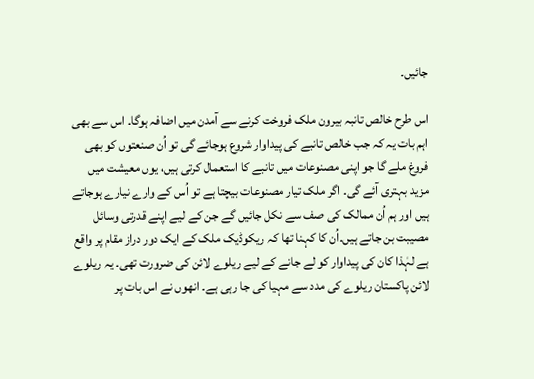جائیں۔

اس طرح خالص تانبہ بیرون ملک فروخت کرنے سے آمدن میں اضافہ ہوگا۔ اس سے بھی اہم بات یہ کہ جب خالص تانبے کی پیداوار شروع ہوجائے گی تو اُن صنعتوں کو بھی فروغ ملے گا جو اپنی مصنوعات میں تانبے کا استعمال کرتی ہیں، یوں معیشت میں مزید بہتری آئے گی۔ اگر ملک تیار مصنوعات بیچتا ہے تو اُس کے وارے نیارے ہوجاتے ہیں اور ہم اُن ممالک کی صف سے نکل جائیں گے جن کے لیے اپنے قدرتی وسائل مصیبت بن جاتے ہیں۔اُن کا کہنا تھا کہ ریکوڈیک ملک کے ایک دور دراز مقام پر واقع ہے لہٰذا کان کی پیداوار کو لے جانے کے لیے ریلوے لائن کی ضرورت تھی۔ یہ ریلوے لائن پاکستان ریلوے کی مدد سے مہیا کی جا رہی ہے۔ انھوں نے اس بات پر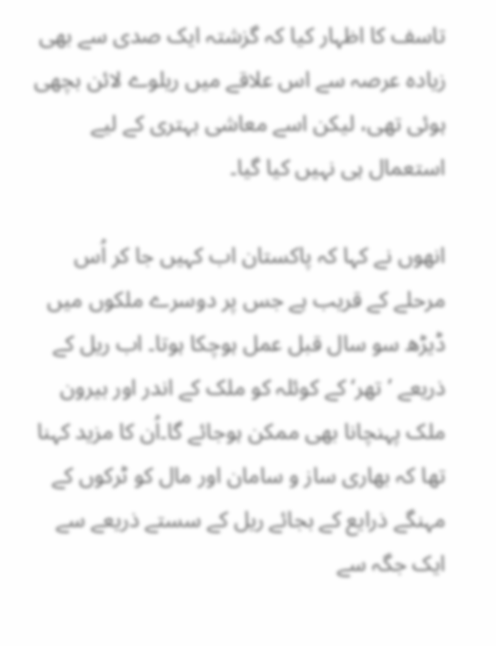تاسف کا اظہار کیا کہ گزشتہ ایک صدی سے بھی زیادہ عرصہ سے اس علاقے میں ریلوے لائن بچھی ہوئی تھی، لیکن اسے معاشی بہتری کے لیے استعمال ہی نہیں کیا گیا۔

انھوں نے کہا کہ پاکستان اب کہیں جا کر اُس مرحلے کے قریب ہے جس پر دوسرے ملکوں میں ڈیڑھ سو سال قبل عمل ہوچکا ہوتا۔ اب ریل کے ذریعے ’تھر‘ کے کوئلہ کو ملک کے اندر اور بیرون ملک پہنچانا بھی ممکن ہوجائے گا۔اُن کا مزید کہنا تھا کہ بھاری ساز و سامان اور مال کو ٹرکوں کے مہنگے ذرایع کے بجائے ریل کے سستے ذریعے سے ایک جگہ سے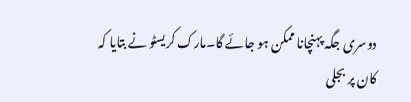دوسری جگہ پہنچانا ممکن ہو جائے گا۔مارک کریسٹو نے بتایا کہ کان پر بجلی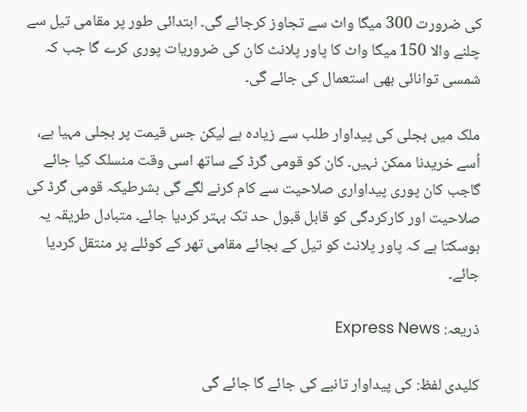کی ضرورت 300 میگا واٹ سے تجاوز کرجائے گی۔ ابتدائی طور پر مقامی تیل سے چلنے والا 150 میگا واٹ کا پاور پلانٹ کان کی ضروریات پوری کرے گا جب کہ شمسی توانائی بھی استعمال کی جائے گی۔

ملک میں بجلی کی پیداوار طلب سے زیادہ ہے لیکن جس قیمت پر بجلی مہیا ہے، اُسے خریدنا ممکن نہیں۔ کان کو قومی گرڈ کے ساتھ اسی وقت منسلک کیا جائے گاجب کان پوری پیداواری صلاحیت سے کام کرنے لگے گی بشرطیکہ قومی گرڈ کی صلاحیت اور کارکردگی کو قابل قبول حد تک بہتر کردیا جائے۔ متبادل طریقہ یہ ہوسکتا ہے کہ پاور پلانٹ کو تیل کے بجائے مقامی تھر کے کوئلے پر منتقل کردیا جائے۔

ذریعہ: Express News

کلیدی لفظ: کی پیداوار تانبے کی جائے گا جائے گی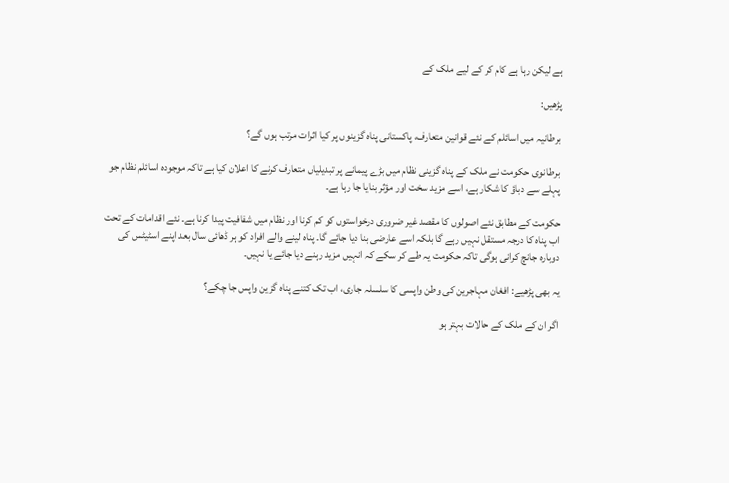ہے لیکن رہا ہے کام کر کے لیے ملک کے

پڑھیں:

برطانیہ میں اسائلم کے نئے قوانین متعارف، پاکستانی پناہ گزینوں پر کیا اثرات مرتب ہوں گے؟

برطانوی حکومت نے ملک کے پناہ گزینی نظام میں بڑے پیمانے پر تبدیلیاں متعارف کرنے کا اعلان کیا ہے تاکہ موجودہ اسائلم نظام جو پہلے سے دباؤ کا شکار ہے، اسے مزید سخت اور مؤثر بنایا جا رہا ہے۔

حکومت کے مطابق نئے اصولوں کا مقصد غیر ضروری درخواستوں کو کم کرنا اور نظام میں شفافیت پیدا کرنا ہے۔ نئے اقدامات کے تحت اب پناہ کا درجہ مستقل نہیں رہے گا بلکہ اسے عارضی بنا دیا جائے گا۔ پناہ لینے والے افراد کو ہر ڈھائی سال بعد اپنے اسٹیٹس کی دوبارہ جانچ کرانی ہوگی تاکہ حکومت یہ طے کر سکے کہ انہیں مزید رہنے دیا جائے یا نہیں۔

یہ بھی پڑھیے: افغان مہاجرین کی وطن واپسی کا سلسلہ جاری، اب تک کتنے پناہ گزین واپس جا چکے؟

اگر ان کے ملک کے حالات بہتر ہو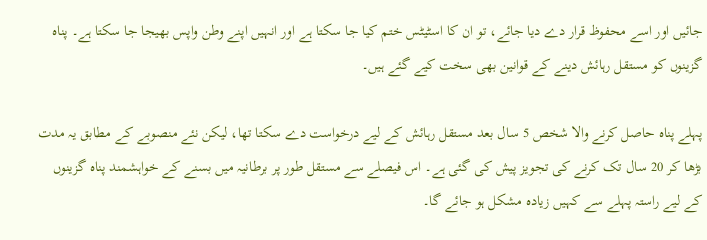جائیں اور اسے محفوظ قرار دے دیا جائے، تو ان کا اسٹیٹس ختم کیا جا سکتا ہے اور انہیں اپنے وطن واپس بھیجا جا سکتا ہے۔ پناہ گزینوں کو مستقل رہائش دینے کے قوانین بھی سخت کیے گئے ہیں۔

پہلے پناہ حاصل کرنے والا شخص 5 سال بعد مستقل رہائش کے لیے درخواست دے سکتا تھا، لیکن نئے منصوبے کے مطابق یہ مدت بڑھا کر 20 سال تک کرنے کی تجویز پیش کی گئی ہے۔ اس فیصلے سے مستقل طور پر برطانیہ میں بسنے کے خواہشمند پناہ گزینوں کے لیے راستہ پہلے سے کہیں زیادہ مشکل ہو جائے گا۔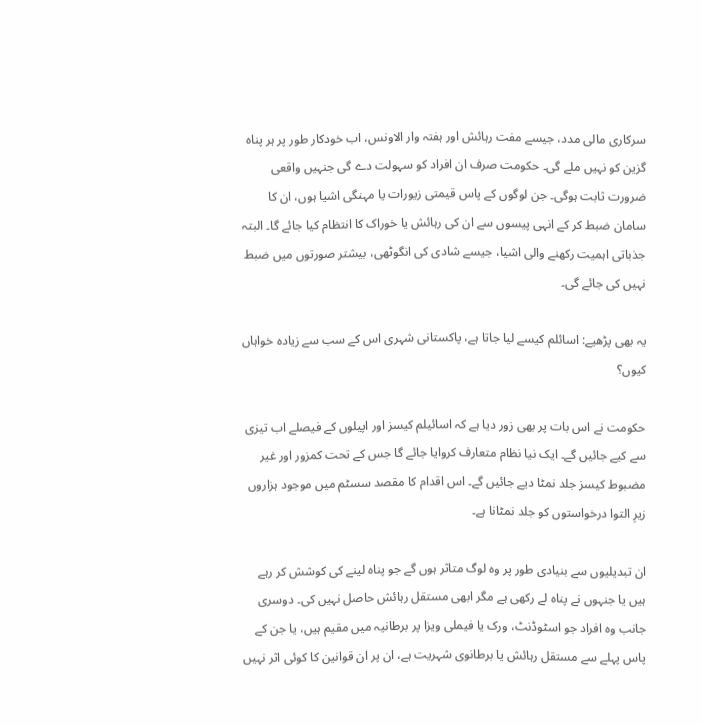سرکاری مالی مدد، جیسے مفت رہائش اور ہفتہ وار الاونس، اب خودکار طور پر ہر پناہ گزین کو نہیں ملے گی۔ حکومت صرف ان افراد کو سہولت دے گی جنہیں واقعی ضرورت ثابت ہوگی۔ جن لوگوں کے پاس قیمتی زیورات یا مہنگی اشیا ہوں، ان کا سامان ضبط کر کے انہی پیسوں سے ان کی رہائش یا خوراک کا انتظام کیا جائے گا۔ البتہ جذباتی اہمیت رکھنے والی اشیا، جیسے شادی کی انگوٹھی، بیشتر صورتوں میں ضبط نہیں کی جائے گی۔

یہ بھی پڑھیے: اسائلم کیسے لیا جاتا ہے، پاکستانی شہری اس کے سب سے زیادہ خواہاں کیوں؟

حکومت نے اس بات پر بھی زور دیا ہے کہ اسائیلم کیسز اور اپیلوں کے فیصلے اب تیزی سے کیے جائیں گے۔ ایک نیا نظام متعارف کروایا جائے گا جس کے تحت کمزور اور غیر مضبوط کیسز جلد نمٹا دیے جائیں گے۔ اس اقدام کا مقصد سسٹم میں موجود ہزاروں زیرِ التوا درخواستوں کو جلد نمٹانا ہے۔

ان تبدیلیوں سے بنیادی طور پر وہ لوگ متاثر ہوں گے جو پناہ لینے کی کوشش کر رہے ہیں یا جنہوں نے پناہ لے رکھی ہے مگر ابھی مستقل رہائش حاصل نہیں کی۔ دوسری جانب وہ افراد جو اسٹوڈنٹ، ورک یا فیملی ویزا پر برطانیہ میں مقیم ہیں، یا جن کے پاس پہلے سے مستقل رہائش یا برطانوی شہریت ہے، ان پر ان قوانین کا کوئی اثر نہیں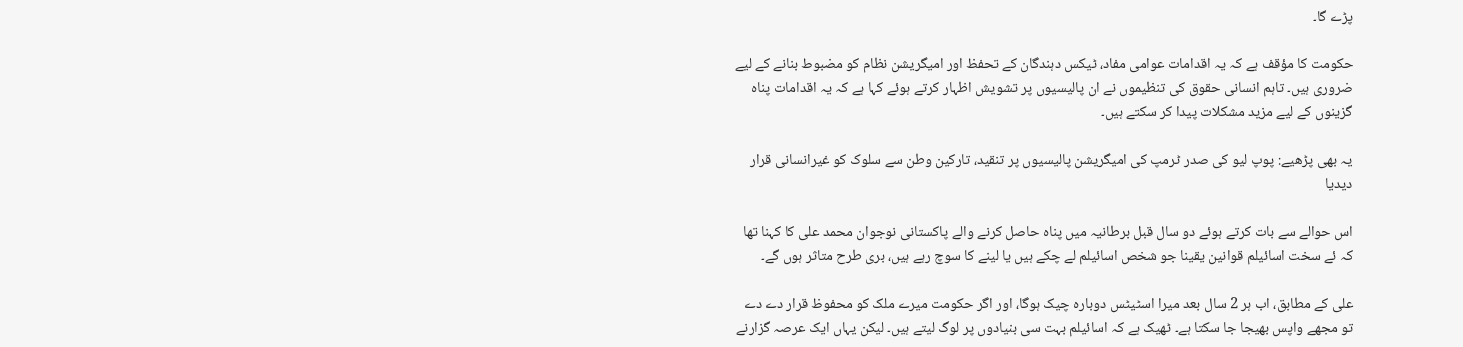پڑے گا۔

حکومت کا مؤقف ہے کہ یہ اقدامات عوامی مفاد، ٹیکس دہندگان کے تحفظ اور امیگریشن نظام کو مضبوط بنانے کے لیے ضروری ہیں۔ تاہم انسانی حقوق کی تنظیموں نے ان پالیسیوں پر تشویش اظہار کرتے ہوئے کہا ہے کہ یہ اقدامات پناہ گزینوں کے لیے مزید مشکلات پیدا کر سکتے ہیں۔

یہ بھی پڑھیے: پوپ لیو کی صدر ٹرمپ کی امیگریشن پالیسیوں پر تنقید، تارکین وطن سے سلوک کو غیرانسانی قرار دیدیا

اس حوالے سے بات کرتے ہوئے دو سال قبل برطانیہ میں پناہ حاصل کرنے والے پاکستانی نوجوان محمد علی کا کہنا تھا کہ ئے سخت اسائیلم قوانین یقینا جو شخص اسائیلم لے چکے ہیں یا لینے کا سوچ رہے ہیں، بری طرح متاثر ہوں گے۔

علی کے مطابق، اب ہر 2 سال بعد میرا اسٹیٹس دوبارہ چیک ہوگا، اور اگر حکومت میرے ملک کو محفوظ قرار دے دے تو مجھے واپس بھیجا جا سکتا ہے۔ ٹھیک ہے کہ اسائیلم بہت سی بنیادوں پر لوگ لیتے ہیں۔ لیکن یہاں ایک عرصہ گزارنے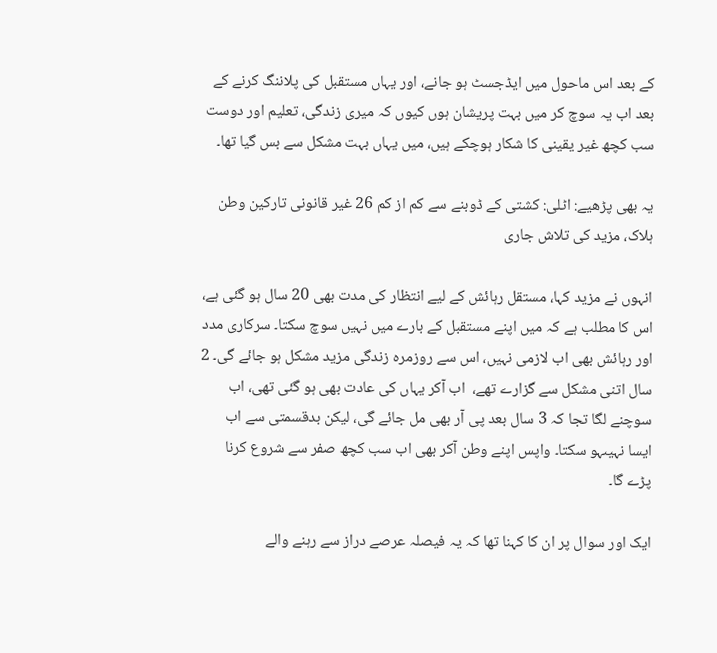کے بعد اس ماحول میں ایڈجسٹ ہو جانے، اور یہاں مستقبل کی پلاننگ کرنے کے بعد اب یہ سوچ کر میں بہت پریشان ہوں کیوں کہ میری زندگی، تعلیم اور دوست سب کچھ غیر یقینی کا شکار ہوچکے ہیں، میں یہاں بہت مشکل سے بس گیا تھا۔

یہ بھی پڑھیے: اٹلی: کشتی کے ڈوبنے سے کم از کم 26 غیر قانونی تارکین وطن ہلاک، مزید کی تلاش جاری

انہوں نے مزید کہا، مستقل رہائش کے لیے انتظار کی مدت بھی 20 سال ہو گئی ہے، اس کا مطلب ہے کہ میں اپنے مستقبل کے بارے میں نہیں سوچ سکتا۔ سرکاری مدد اور رہائش بھی اب لازمی نہیں، اس سے روزمرہ زندگی مزید مشکل ہو جائے گی۔ 2 سال اتنی مشکل سے گزارے تھے،  اب آکر یہاں کی عادت بھی ہو گئی تھی، اب سوچنے لگا تجا کہ 3 سال بعد پی آر بھی مل جائے گی، لیکن بدقسمتی سے اب ایسا نہیںہو سکتا۔ واپس اپنے وطن آکر بھی اب سب کچھ صفر سے شروع کرنا پڑے گا۔

ایک اور سوال پر ان کا کہنا تھا کہ یہ فیصلہ عرصے دراز سے رہنے والے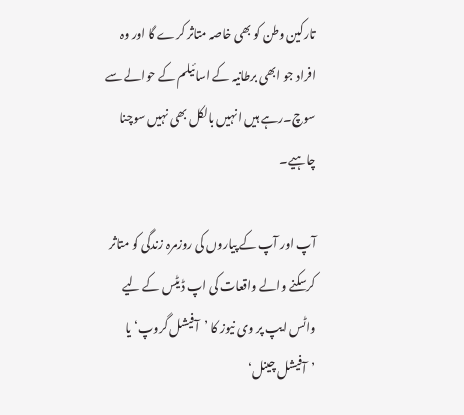تارکین وطن کو بھی خاصہ متاثر کرے گا اور وہ افراد جو ابھی برطانیہ کے اسائیلم کے حوالے سے سوچ۔رہے ہیں انہیں بالکل بھی نہیں سوچنا چاہیے۔

آپ اور آپ کے پیاروں کی روزمرہ زندگی کو متاثر کرسکنے والے واقعات کی اپ ڈیٹس کے لیے واٹس ایپ پر وی نیوز کا ’آفیشل گروپ‘ یا ’آفیشل چینل‘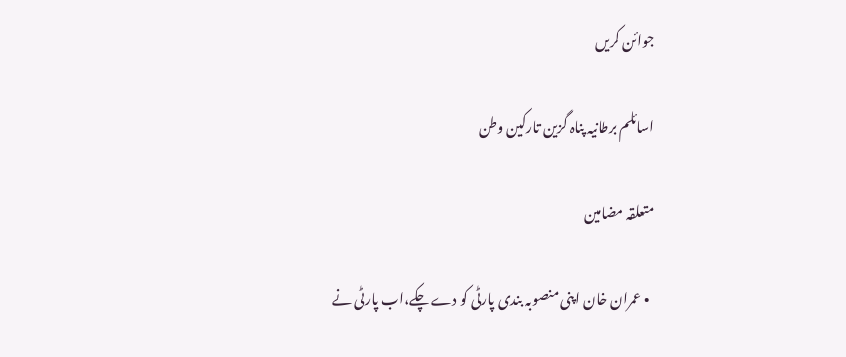جوائن کریں

اسائلم برطانیہ پناہ گزین تارکین وطن

متعلقہ مضامین

  • عمران خان اپنی منصوبہ بندی پارٹی کو دے چکے،اب پارٹی نے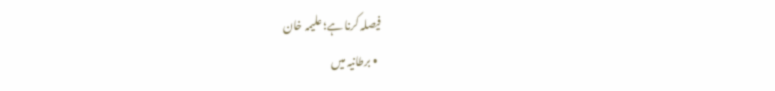فیصلہ کرنا ہے؛ علیمہ خان
  • برطانیہ میں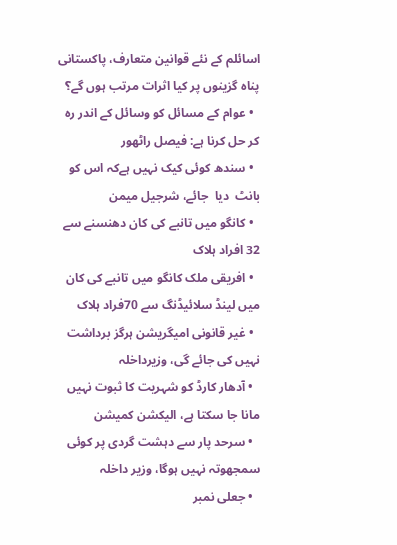اسائلم کے نئے قوانین متعارف، پاکستانی پناہ گزینوں پر کیا اثرات مرتب ہوں گے؟
  • عوام کے مسائل کو وسائل کے اندر رہ کر حل کرنا ہے: فیصل راٹھور
  • سندھ کوئی کیک نہیں ہےکہ اس کو  بانٹ  دیا  جائے، شرجیل میمن
  • کانگو میں تانبے کی کان دھنسنے سے 32 افراد ہلاک
  • افریقی ملک کانگو میں تانبے کی کان میں لینڈ سلائیڈنگ سے 70فراد ہلاک
  • غیر قانونی امیگریشن ہرگز برداشت نہیں کی جائے گی، وزیرداخلہ
  • آدھار کارڈ کو شہریت کا ثبوت نہیں مانا جا سکتا ہے، الیکشن کمیشن
  • سرحد پار سے دہشت گردی پر کوئی سمجھوتہ نہیں ہوگا، وزیر داخلہ
  • جعلی نمبر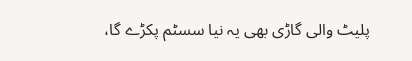پلیٹ والی گاڑی بھی یہ نیا سسٹم پکڑے گا،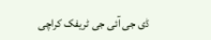ڈی جی آئی جی ٹریفک کراچی